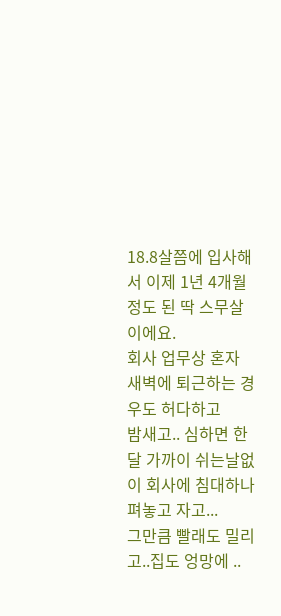18.8살쯤에 입사해서 이제 1년 4개월 정도 된 딱 스무살이에요.
회사 업무상 혼자 새벽에 퇴근하는 경우도 허다하고
밤새고.. 심하면 한달 가까이 쉬는날없이 회사에 침대하나 펴놓고 자고...
그만큼 빨래도 밀리고..집도 엉망에 ..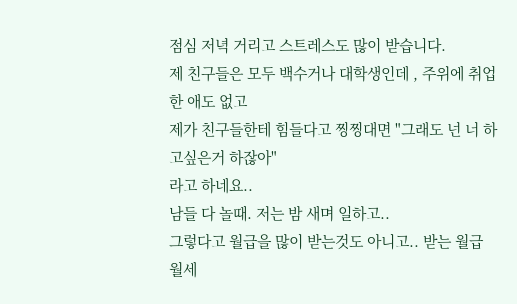점심 저녁 거리고 스트레스도 많이 받습니다.
제 친구들은 모두 백수거나 대학생인데 , 주위에 취업한 애도 없고
제가 친구들한테 힘들다고 찡찡대면 "그래도 넌 너 하고싶은거 하잖아"
라고 하네요..
남들 다 놀때. 저는 밤 새며 일하고..
그렇다고 월급을 많이 받는것도 아니고.. 받는 월급 월세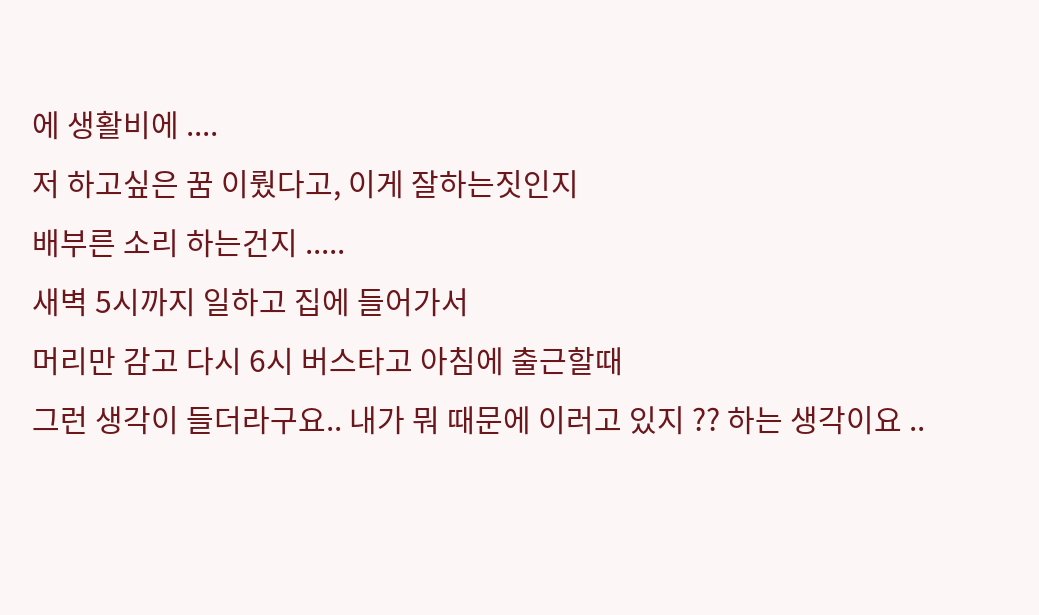에 생활비에 ....
저 하고싶은 꿈 이뤘다고, 이게 잘하는짓인지
배부른 소리 하는건지 .....
새벽 5시까지 일하고 집에 들어가서
머리만 감고 다시 6시 버스타고 아침에 출근할때
그런 생각이 들더라구요.. 내가 뭐 때문에 이러고 있지 ?? 하는 생각이요 ..